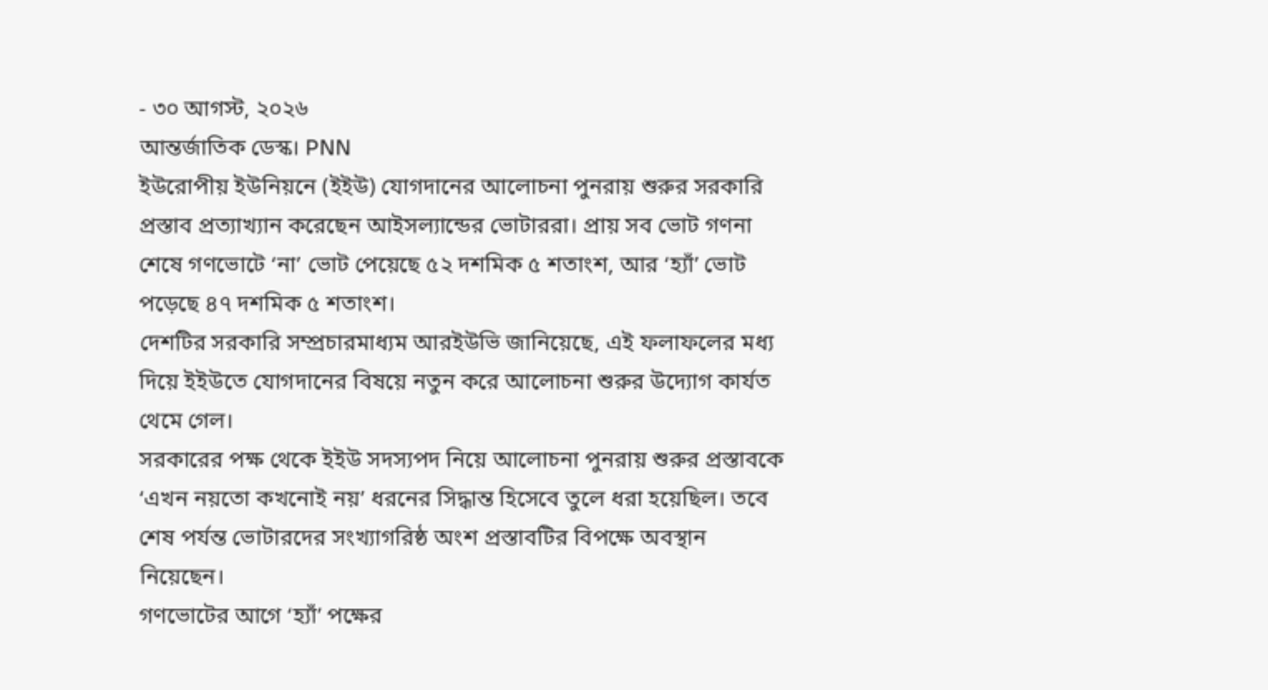- ৩০ আগস্ট, ২০২৬
আন্তর্জাতিক ডেস্ক। PNN
ইউরোপীয় ইউনিয়নে (ইইউ) যোগদানের আলোচনা পুনরায় শুরুর সরকারি প্রস্তাব প্রত্যাখ্যান করেছেন আইসল্যান্ডের ভোটাররা। প্রায় সব ভোট গণনা শেষে গণভোটে ‘না’ ভোট পেয়েছে ৫২ দশমিক ৫ শতাংশ, আর ‘হ্যাঁ’ ভোট পড়েছে ৪৭ দশমিক ৫ শতাংশ।
দেশটির সরকারি সম্প্রচারমাধ্যম আরইউভি জানিয়েছে, এই ফলাফলের মধ্য দিয়ে ইইউতে যোগদানের বিষয়ে নতুন করে আলোচনা শুরুর উদ্যোগ কার্যত থেমে গেল।
সরকারের পক্ষ থেকে ইইউ সদস্যপদ নিয়ে আলোচনা পুনরায় শুরুর প্রস্তাবকে ‘এখন নয়তো কখনোই নয়’ ধরনের সিদ্ধান্ত হিসেবে তুলে ধরা হয়েছিল। তবে শেষ পর্যন্ত ভোটারদের সংখ্যাগরিষ্ঠ অংশ প্রস্তাবটির বিপক্ষে অবস্থান নিয়েছেন।
গণভোটের আগে ‘হ্যাঁ’ পক্ষের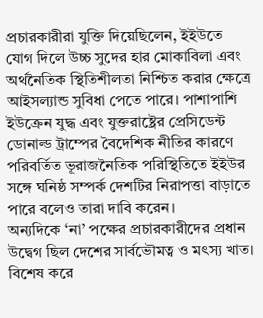প্রচারকারীরা যুক্তি দিয়েছিলেন, ইইউতে যোগ দিলে উচ্চ সুদের হার মোকাবিলা এবং অর্থনৈতিক স্থিতিশীলতা নিশ্চিত করার ক্ষেত্রে আইসল্যান্ড সুবিধা পেতে পারে। পাশাপাশি ইউক্রেন যুদ্ধ এবং যুক্তরাষ্ট্রের প্রেসিডেন্ট ডোনাল্ড ট্রাম্পের বৈদেশিক নীতির কারণে পরিবর্তিত ভূরাজনৈতিক পরিস্থিতিতে ইইউর সঙ্গে ঘনিষ্ঠ সম্পর্ক দেশটির নিরাপত্তা বাড়াতে পারে বলেও তারা দাবি করেন।
অন্যদিকে ‘না’ পক্ষের প্রচারকারীদের প্রধান উদ্বেগ ছিল দেশের সার্বভৌমত্ব ও মৎস্য খাত। বিশেষ করে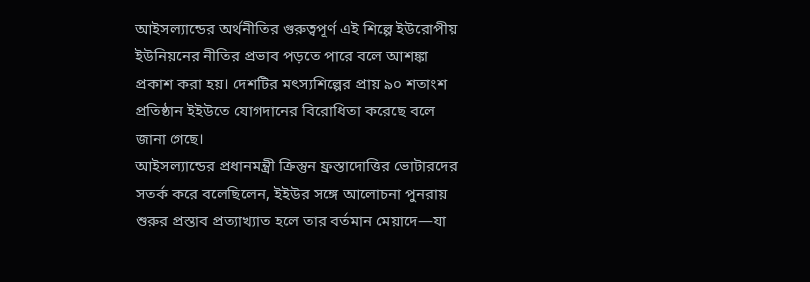আইসল্যান্ডের অর্থনীতির গুরুত্বপূর্ণ এই শিল্পে ইউরোপীয় ইউনিয়নের নীতির প্রভাব পড়তে পারে বলে আশঙ্কা প্রকাশ করা হয়। দেশটির মৎস্যশিল্পের প্রায় ৯০ শতাংশ প্রতিষ্ঠান ইইউতে যোগদানের বিরোধিতা করেছে বলে জানা গেছে।
আইসল্যান্ডের প্রধানমন্ত্রী ক্রিস্তুন ফ্রস্তাদোত্তির ভোটারদের সতর্ক করে বলেছিলেন, ইইউর সঙ্গে আলোচনা পুনরায় শুরুর প্রস্তাব প্রত্যাখ্যাত হলে তার বর্তমান মেয়াদে—যা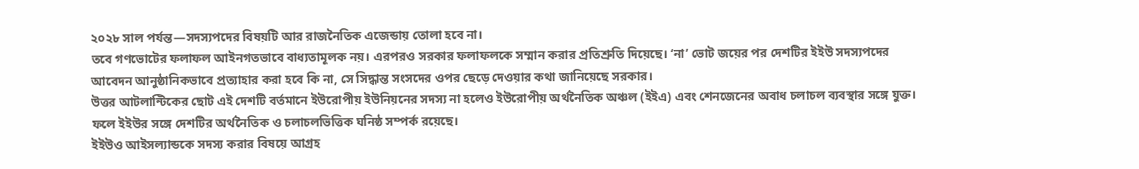২০২৮ সাল পর্যন্ত—সদস্যপদের বিষয়টি আর রাজনৈতিক এজেন্ডায় তোলা হবে না।
তবে গণভোটের ফলাফল আইনগতভাবে বাধ্যতামূলক নয়। এরপরও সরকার ফলাফলকে সম্মান করার প্রতিশ্রুতি দিয়েছে। ‘না’ ভোট জয়ের পর দেশটির ইইউ সদস্যপদের আবেদন আনুষ্ঠানিকভাবে প্রত্যাহার করা হবে কি না, সে সিদ্ধান্ত সংসদের ওপর ছেড়ে দেওয়ার কথা জানিয়েছে সরকার।
উত্তর আটলান্টিকের ছোট এই দেশটি বর্তমানে ইউরোপীয় ইউনিয়নের সদস্য না হলেও ইউরোপীয় অর্থনৈতিক অঞ্চল (ইইএ) এবং শেনজেনের অবাধ চলাচল ব্যবস্থার সঙ্গে যুক্ত। ফলে ইইউর সঙ্গে দেশটির অর্থনৈতিক ও চলাচলভিত্তিক ঘনিষ্ঠ সম্পর্ক রয়েছে।
ইইউও আইসল্যান্ডকে সদস্য করার বিষয়ে আগ্রহ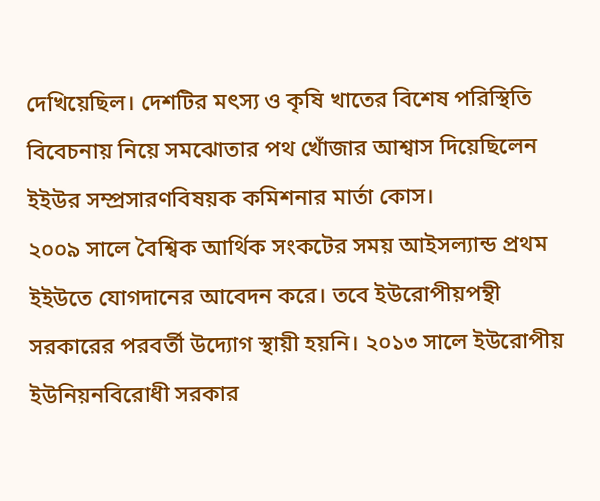দেখিয়েছিল। দেশটির মৎস্য ও কৃষি খাতের বিশেষ পরিস্থিতি বিবেচনায় নিয়ে সমঝোতার পথ খোঁজার আশ্বাস দিয়েছিলেন ইইউর সম্প্রসারণবিষয়ক কমিশনার মার্তা কোস।
২০০৯ সালে বৈশ্বিক আর্থিক সংকটের সময় আইসল্যান্ড প্রথম ইইউতে যোগদানের আবেদন করে। তবে ইউরোপীয়পন্থী সরকারের পরবর্তী উদ্যোগ স্থায়ী হয়নি। ২০১৩ সালে ইউরোপীয় ইউনিয়নবিরোধী সরকার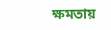ক্ষমতায়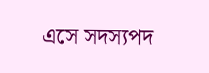এসে সদস্যপদ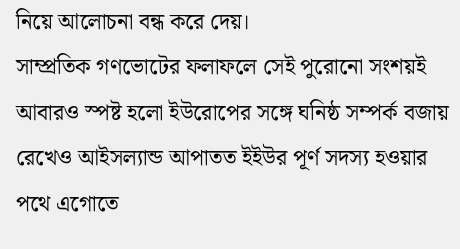নিয়ে আলোচনা বন্ধ করে দেয়।
সাম্প্রতিক গণভোটের ফলাফলে সেই পুরোনো সংশয়ই আবারও স্পষ্ট হলো ইউরোপের সঙ্গে ঘনিষ্ঠ সম্পর্ক বজায় রেখেও আইসল্যান্ড আপাতত ইইউর পূর্ণ সদস্য হওয়ার পথে এগোতে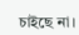চাইছে না।